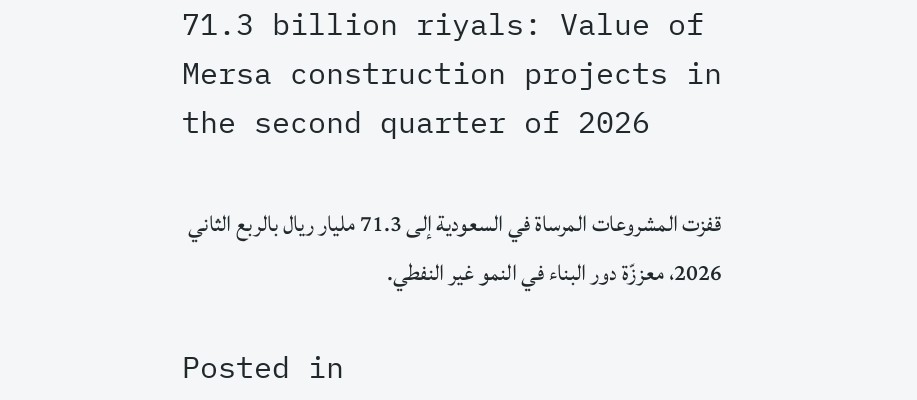71.3 billion riyals: Value of Mersa construction projects in the second quarter of 2026

قفزت المشروعات المرساة في السعودية إلى 71.3 مليار ريال بالربع الثاني 2026، معززّة دور البناء في النمو غير النفطي.

Posted in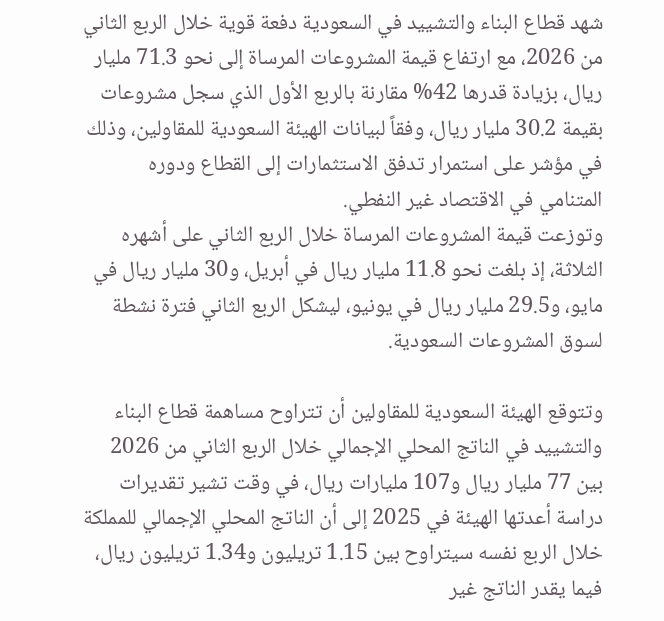شهد قطاع البناء والتشييد في السعودية دفعة قوية خلال الربع الثاني من 2026، مع ارتفاع قيمة المشروعات المرساة إلى نحو 71.3 مليار ريال، بزيادة قدرها 42% مقارنة بالربع الأول الذي سجل مشروعات بقيمة 30.2 مليار ريال، وفقاً لبيانات الهيئة السعودية للمقاولين، وذلك في مؤشر على استمرار تدفق الاستثمارات إلى القطاع ودوره المتنامي في الاقتصاد غير النفطي.
وتوزعت قيمة المشروعات المرساة خلال الربع الثاني على أشهره الثلاثة، إذ بلغت نحو 11.8 مليار ريال في أبريل، و30 مليار ريال في مايو، و29.5 مليار ريال في يونيو، ليشكل الربع الثاني فترة نشطة لسوق المشروعات السعودية.

وتتوقع الهيئة السعودية للمقاولين أن تتراوح مساهمة قطاع البناء والتشييد في الناتج المحلي الإجمالي خلال الربع الثاني من 2026 بين 77 مليار ريال و107 مليارات ريال، في وقت تشير تقديرات دراسة أعدتها الهيئة في 2025 إلى أن الناتج المحلي الإجمالي للمملكة خلال الربع نفسه سيتراوح بين 1.15 تريليون و1.34 تريليون ريال، فيما يقدر الناتج غير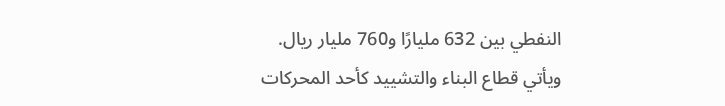النفطي بين 632 مليارًا و760 مليار ريال.
ويأتي قطاع البناء والتشييد كأحد المحركات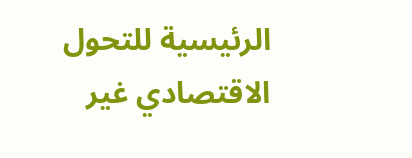الرئيسية للتحول الاقتصادي غير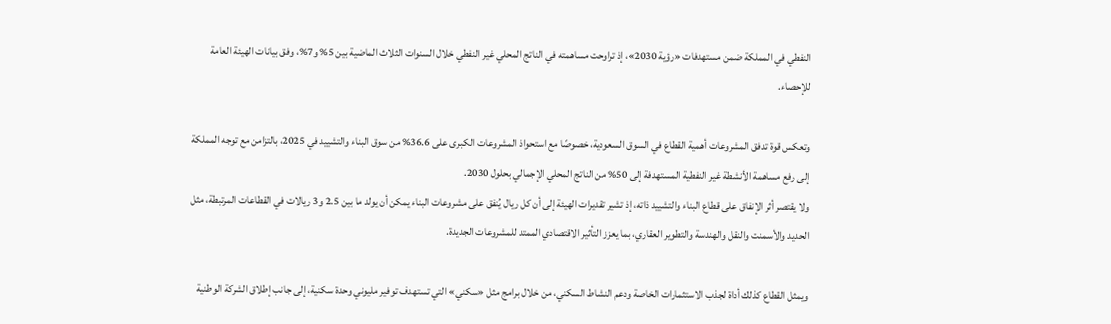النفطي في المملكة ضمن مستهدفات «رؤية 2030»، إذ تراوحت مساهمته في الناتج المحلي غير النفطي خلال السنوات الثلاث الماضية بين 5% و7%، وفق بيانات الهيئة العامة للإحصاء.

وتعكس قوة تدفق المشروعات أهمية القطاع في السوق السعودية، خصوصًا مع استحواذ المشروعات الكبرى على 36.6% من سوق البناء والتشييد في 2025، بالتزامن مع توجه المملكة إلى رفع مساهمة الأنشطة غير النفطية المستهدفة إلى 50% من الناتج المحلي الإجمالي بحلول 2030.
ولا يقتصر أثر الإنفاق على قطاع البناء والتشييد ذاته، إذ تشير تقديرات الهيئة إلى أن كل ريال يُنفق على مشروعات البناء يمكن أن يولد ما بين 2.5 و3 ريالات في القطاعات المرتبطة، مثل الحديد والأسمنت والنقل والهندسة والتطوير العقاري، بما يعزز التأثير الاقتصادي الممتد للمشروعات الجديدة.

ويمثل القطاع كذلك أداة لجذب الاستثمارات الخاصة ودعم النشاط السكني، من خلال برامج مثل «سكني» التي تستهدف توفير مليوني وحدة سكنية، إلى جانب إطلاق الشركة الوطنية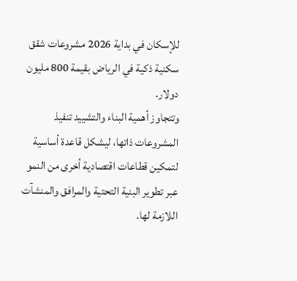للإسكان في بداية 2026 مشروعات شقق سكنية ذكية في الرياض بقيمة 800 مليون دولار.
وتتجاوز أهمية البناء والتشييد تنفيذ المشروعات ذاتها، ليشكل قاعدة أساسية لتمكين قطاعات اقتصادية أخرى من النمو عبر تطوير البنية التحتية والمرافق والمنشآت اللازمة لها.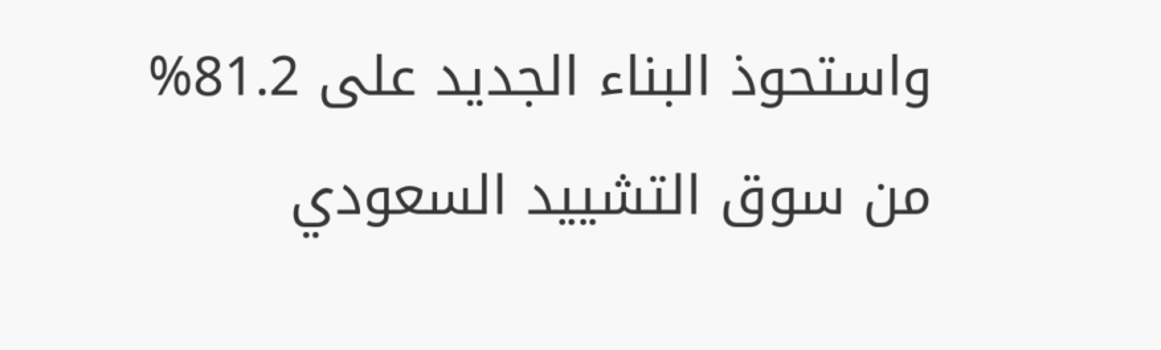واستحوذ البناء الجديد على 81.2% من سوق التشييد السعودي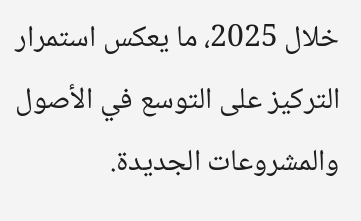خلال 2025، ما يعكس استمرار التركيز على التوسع في الأصول والمشروعات الجديدة.